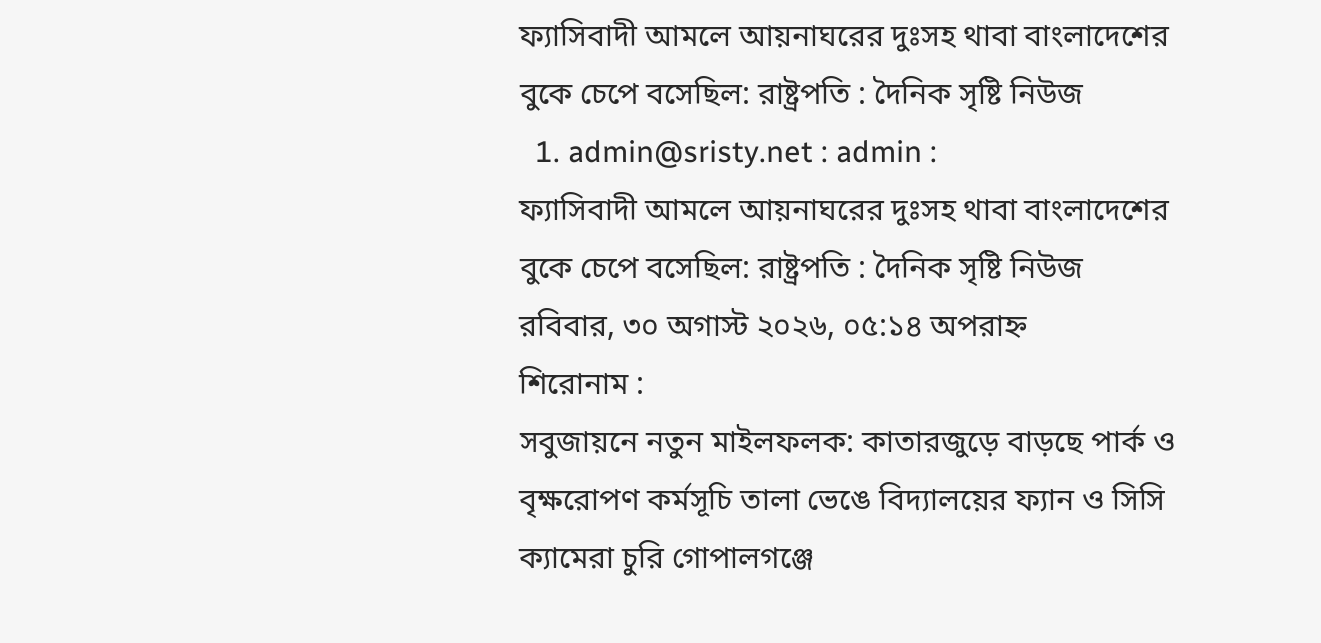ফ্যাসিবাদী আমলে আয়নাঘরের দুঃসহ থাবা বাংলাদেশের বুকে চেপে বসেছিল: রাষ্ট্রপতি : দৈনিক সৃষ্টি নিউজ
  1. admin@sristy.net : admin :
ফ্যাসিবাদী আমলে আয়নাঘরের দুঃসহ থাবা বাংলাদেশের বুকে চেপে বসেছিল: রাষ্ট্রপতি : দৈনিক সৃষ্টি নিউজ
রবিবার, ৩০ অগাস্ট ২০২৬, ০৫:১৪ অপরাহ্ন
শিরোনাম :
সবুজায়নে নতুন মাইলফলক: কাতারজুড়ে বাড়ছে পার্ক ও বৃক্ষরোপণ কর্মসূচি তালা ভেঙে বিদ্যালয়ের ফ্যান ও সিসি ক্যামেরা চুরি গোপালগঞ্জে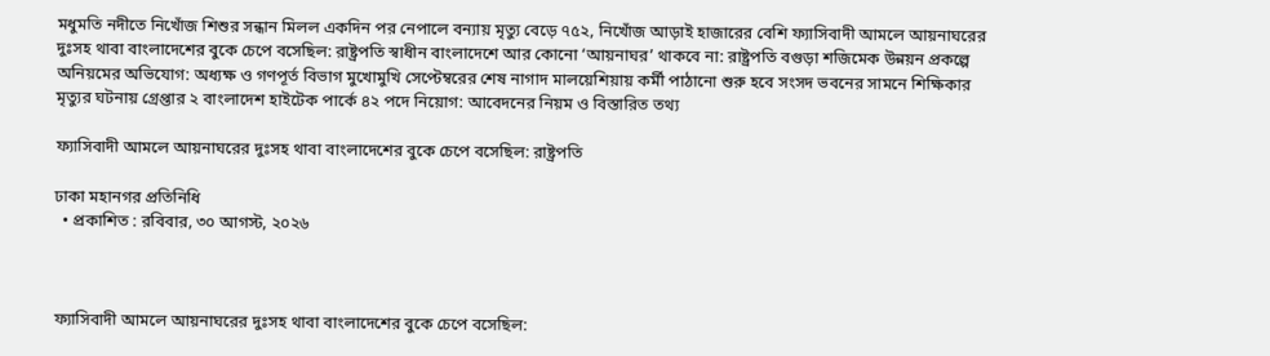মধুমতি নদীতে নিখোঁজ শিশুর সন্ধান মিলল একদিন পর নেপালে বন্যায় মৃত্যু বেড়ে ৭৫২, নিখোঁজ আড়াই হাজারের বেশি ফ্যাসিবাদী আমলে আয়নাঘরের দুঃসহ থাবা বাংলাদেশের বুকে চেপে বসেছিল: রাষ্ট্রপতি স্বাধীন বাংলাদেশে আর কোনো ‘আয়নাঘর’ থাকবে না: রাষ্ট্রপতি বগুড়া শজিমেক উন্নয়ন প্রকল্পে অনিয়মের অভিযোগ: অধ্যক্ষ ও গণপূর্ত বিভাগ মুখোমুখি সেপ্টেম্বরের শেষ নাগাদ মালয়েশিয়ায় কর্মী পাঠানো শুরু হবে সংসদ ভবনের সামনে শিক্ষিকার মৃত্যুর ঘটনায় গ্রেপ্তার ২ বাংলাদেশ হাইটেক পার্কে ৪২ পদে নিয়োগ: আবেদনের নিয়ম ও বিস্তারিত তথ্য

ফ্যাসিবাদী আমলে আয়নাঘরের দুঃসহ থাবা বাংলাদেশের বুকে চেপে বসেছিল: রাষ্ট্রপতি

ঢাকা মহানগর প্রতিনিধি
  • প্রকাশিত : রবিবার, ৩০ আগস্ট, ২০২৬



ফ্যাসিবাদী আমলে আয়নাঘরের দুঃসহ থাবা বাংলাদেশের বুকে চেপে বসেছিল: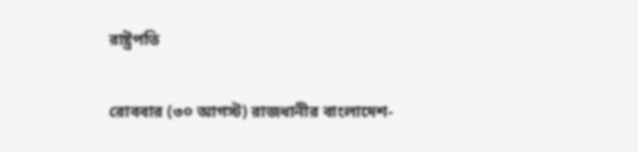রাষ্ট্রপতি

রোববার (৩০ আগস্ট) রাজধানীর বাংলাদেশ-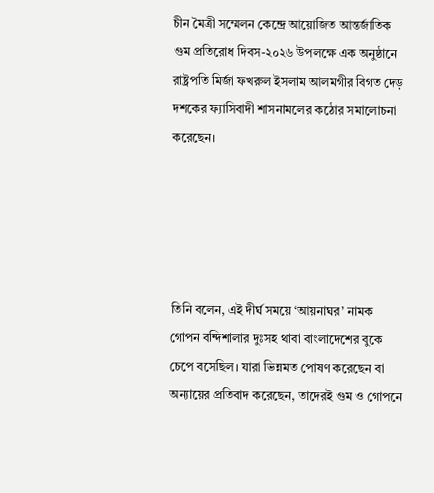চীন মৈত্রী সম্মেলন কেন্দ্রে আয়োজিত আন্তর্জাতিক গুম প্রতিরোধ দিবস-২০২৬ উপলক্ষে এক অনুষ্ঠানে রাষ্ট্রপতি মির্জা ফখরুল ইসলাম আলমগীর বিগত দেড় দশকের ফ্যাসিবাদী শাসনামলের কঠোর সমালোচনা করেছেন।





তিনি বলেন, এই দীর্ঘ সময়ে ‘আয়নাঘর’ নামক গোপন বন্দিশালার দুঃসহ থাবা বাংলাদেশের বুকে চেপে বসেছিল। যারা ভিন্নমত পোষণ করেছেন বা অন্যায়ের প্রতিবাদ করেছেন, তাদেরই গুম ও গোপনে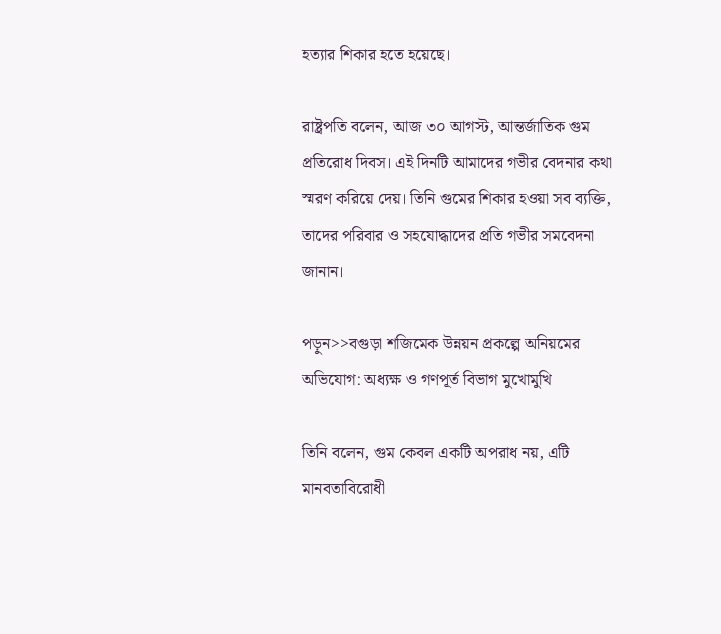হত্যার শিকার হতে হয়েছে।

রাষ্ট্রপতি বলেন, আজ ৩০ আগস্ট, আন্তর্জাতিক গুম প্রতিরোধ দিবস। এই দিনটি আমাদের গভীর বেদনার কথা স্মরণ করিয়ে দেয়। তিনি গুমের শিকার হওয়া সব ব্যক্তি, তাদের পরিবার ও সহযোদ্ধাদের প্রতি গভীর সমবেদনা জানান।

পড়ুন>>বগুড়া শজিমেক উন্নয়ন প্রকল্পে অনিয়মের অভিযোগ: অধ্যক্ষ ও গণপূর্ত বিভাগ মুখোমুখি

তিনি বলেন, গুম কেবল একটি অপরাধ নয়, এটি মানবতাবিরোধী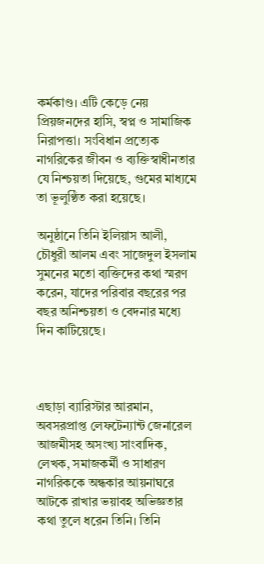কর্মকাণ্ড। এটি কেড়ে নেয় প্রিয়জনদের হাসি, স্বপ্ন ও সামাজিক নিরাপত্তা। সংবিধান প্রত্যেক নাগরিকের জীবন ও ব্যক্তিস্বাধীনতার যে নিশ্চয়তা দিয়েছে, গুমের মাধ্যমে তা ভূলুণ্ঠিত করা হয়েছে।

অনুষ্ঠানে তিনি ইলিয়াস আলী, চৌধুরী আলম এবং সাজেদুল ইসলাম সুমনের মতো ব্যক্তিদের কথা স্মরণ করেন, যাদের পরিবার বছরের পর বছর অনিশ্চয়তা ও বেদনার মধ্যে দিন কাটিয়েছে।



এছাড়া ব্যারিস্টার আরমান, অবসরপ্রাপ্ত লেফটেন্যান্ট জেনারেল আজমীসহ অসংখ্য সাংবাদিক, লেখক, সমাজকর্মী ও সাধারণ নাগরিককে অন্ধকার আয়নাঘরে আটকে রাখার ভয়াবহ অভিজ্ঞতার কথা তুলে ধরেন তিনি। তিনি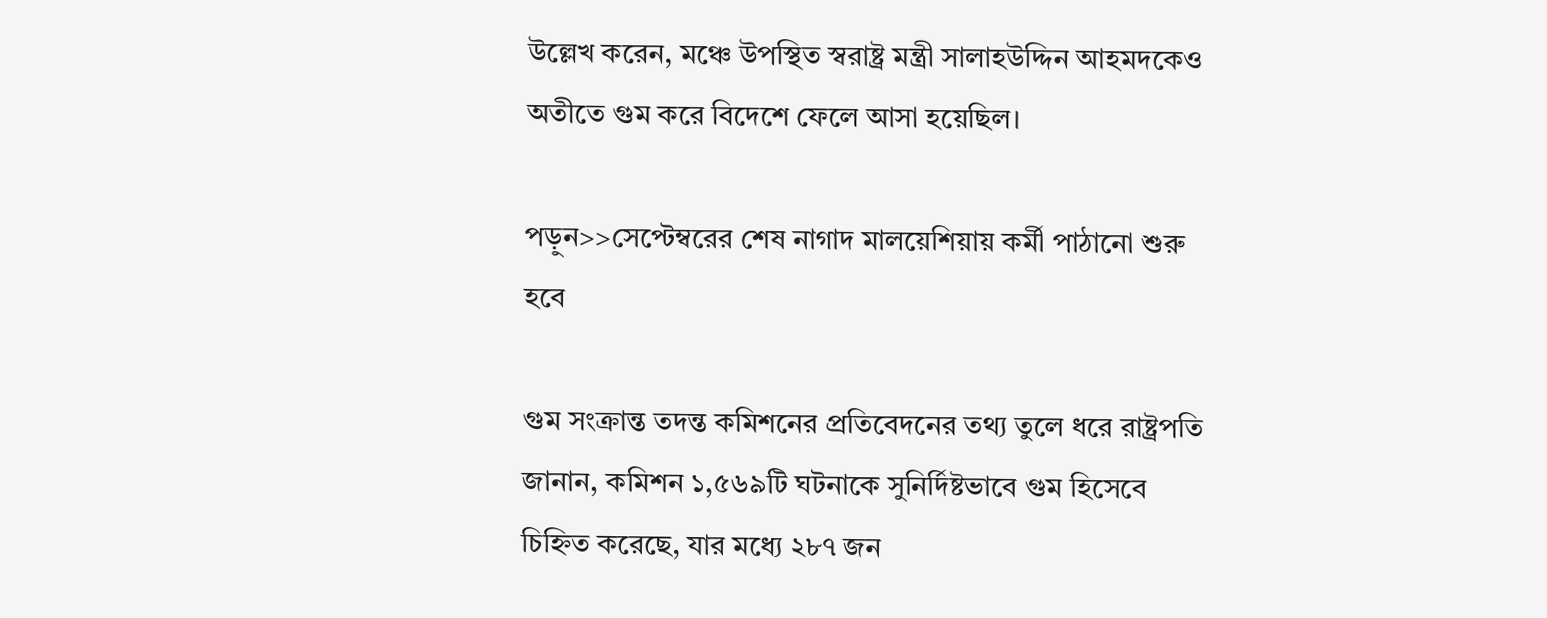উল্লেখ করেন, মঞ্চে উপস্থিত স্বরাষ্ট্র মন্ত্রী সালাহউদ্দিন আহমদকেও অতীতে গুম করে বিদেশে ফেলে আসা হয়েছিল।

পড়ুন>>সেপ্টেম্বরের শেষ নাগাদ মালয়েশিয়ায় কর্মী পাঠানো শুরু হবে

গুম সংক্রান্ত তদন্ত কমিশনের প্রতিবেদনের তথ্য তুলে ধরে রাষ্ট্রপতি জানান, কমিশন ১,৫৬৯টি ঘটনাকে সুনির্দিষ্টভাবে গুম হিসেবে চিহ্নিত করেছে, যার মধ্যে ২৮৭ জন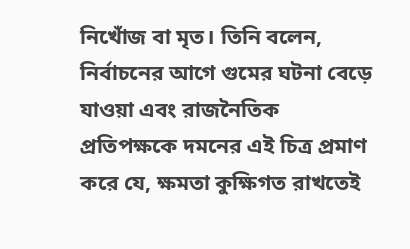নিখোঁজ বা মৃত। তিনি বলেন, নির্বাচনের আগে গুমের ঘটনা বেড়ে যাওয়া এবং রাজনৈতিক প্রতিপক্ষকে দমনের এই চিত্র প্রমাণ করে যে, ক্ষমতা কুক্ষিগত রাখতেই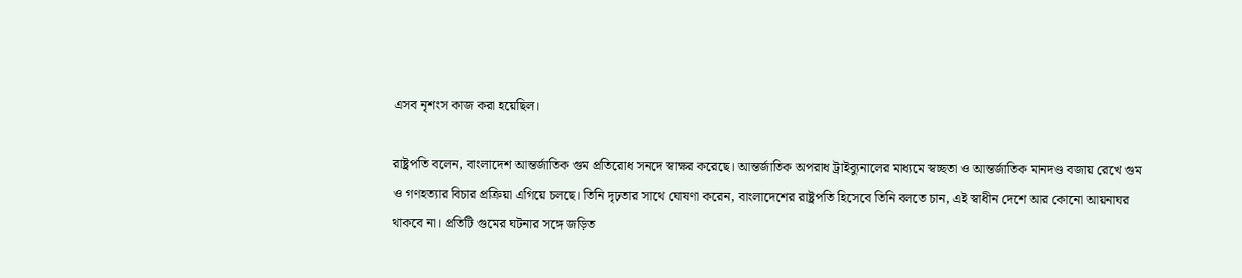এসব নৃশংস কাজ করা হয়েছিল।

রাষ্ট্রপতি বলেন, বাংলাদেশ আন্তর্জাতিক গুম প্রতিরোধ সনদে স্বাক্ষর করেছে। আন্তর্জাতিক অপরাধ ট্রাইব্যুনালের মাধ্যমে স্বচ্ছতা ও আন্তর্জাতিক মানদণ্ড বজায় রেখে গুম ও গণহত্যার বিচার প্রক্রিয়া এগিয়ে চলছে। তিনি দৃঢ়তার সাথে ঘোষণা করেন, বাংলাদেশের রাষ্ট্রপতি হিসেবে তিনি বলতে চান, এই স্বাধীন দেশে আর কোনো আয়নাঘর থাকবে না। প্রতিটি গুমের ঘটনার সঙ্গে জড়িত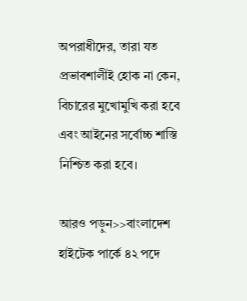অপরাধীদের, তারা যত প্রভাবশালীই হোক না কেন, বিচারের মুখোমুখি করা হবে এবং আইনের সর্বোচ্চ শাস্তি নিশ্চিত করা হবে।

আরও পড়ুন>>বাংলাদেশ হাইটেক পার্কে ৪২ পদে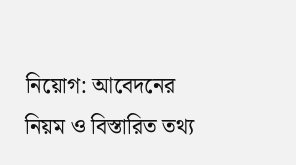নিয়োগ: আবেদনের নিয়ম ও বিস্তারিত তথ্য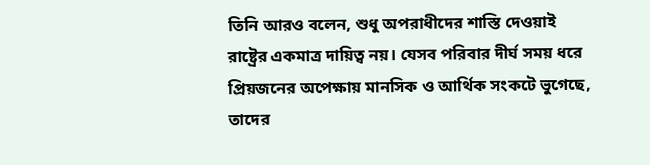তিনি আরও বলেন, শুধু অপরাধীদের শাস্তি দেওয়াই রাষ্ট্রের একমাত্র দায়িত্ব নয়। যেসব পরিবার দীর্ঘ সময় ধরে প্রিয়জনের অপেক্ষায় মানসিক ও আর্থিক সংকটে ভুগেছে, তাদের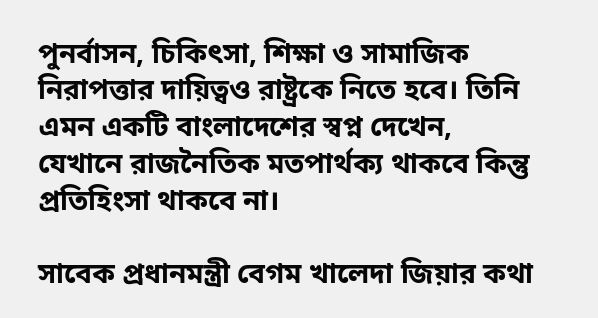পুনর্বাসন, চিকিৎসা, শিক্ষা ও সামাজিক নিরাপত্তার দায়িত্বও রাষ্ট্রকে নিতে হবে। তিনি এমন একটি বাংলাদেশের স্বপ্ন দেখেন, যেখানে রাজনৈতিক মতপার্থক্য থাকবে কিন্তু প্রতিহিংসা থাকবে না।

সাবেক প্রধানমন্ত্রী বেগম খালেদা জিয়ার কথা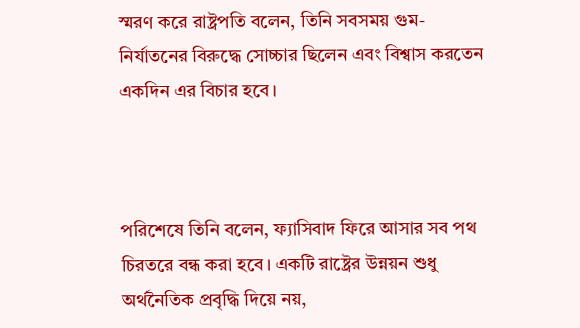স্মরণ করে রাষ্ট্রপতি বলেন, তিনি সবসময় গুম-নির্যাতনের বিরুদ্ধে সোচ্চার ছিলেন এবং বিশ্বাস করতেন একদিন এর বিচার হবে।



পরিশেষে তিনি বলেন, ফ্যাসিবাদ ফিরে আসার সব পথ চিরতরে বন্ধ করা হবে। একটি রাষ্ট্রের উন্নয়ন শুধু অর্থনৈতিক প্রবৃদ্ধি দিয়ে নয়,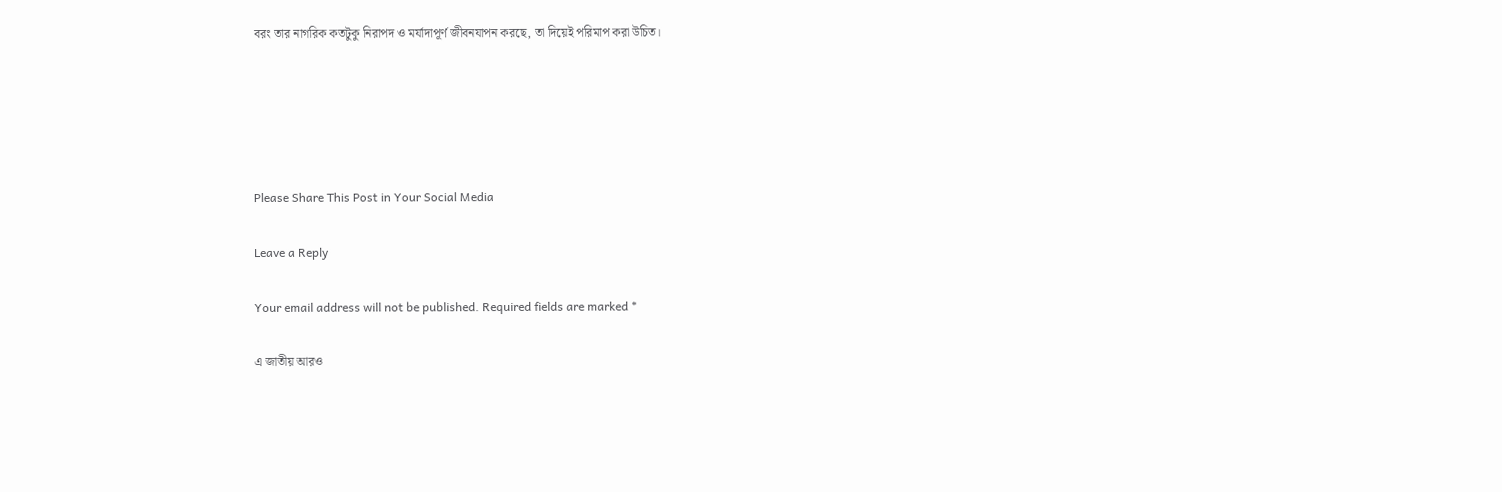বরং তার নাগরিক কতটুকু নিরাপদ ও মর্যাদাপূর্ণ জীবনযাপন করছে, তা দিয়েই পরিমাপ করা উচিত।





Please Share This Post in Your Social Media

Leave a Reply

Your email address will not be published. Required fields are marked *

এ জাতীয় আরও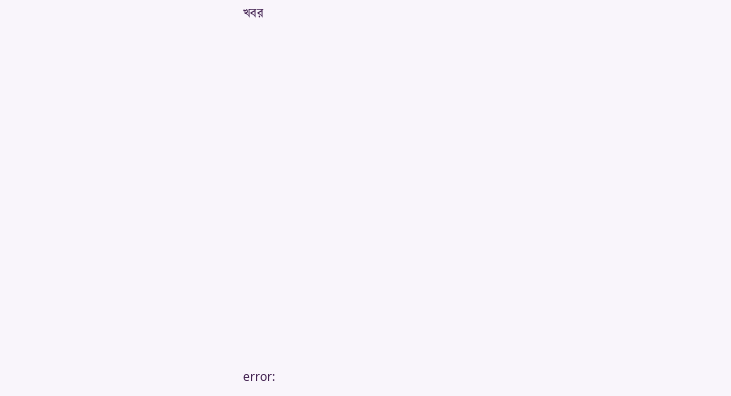খবর















error: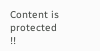Content is protected !!